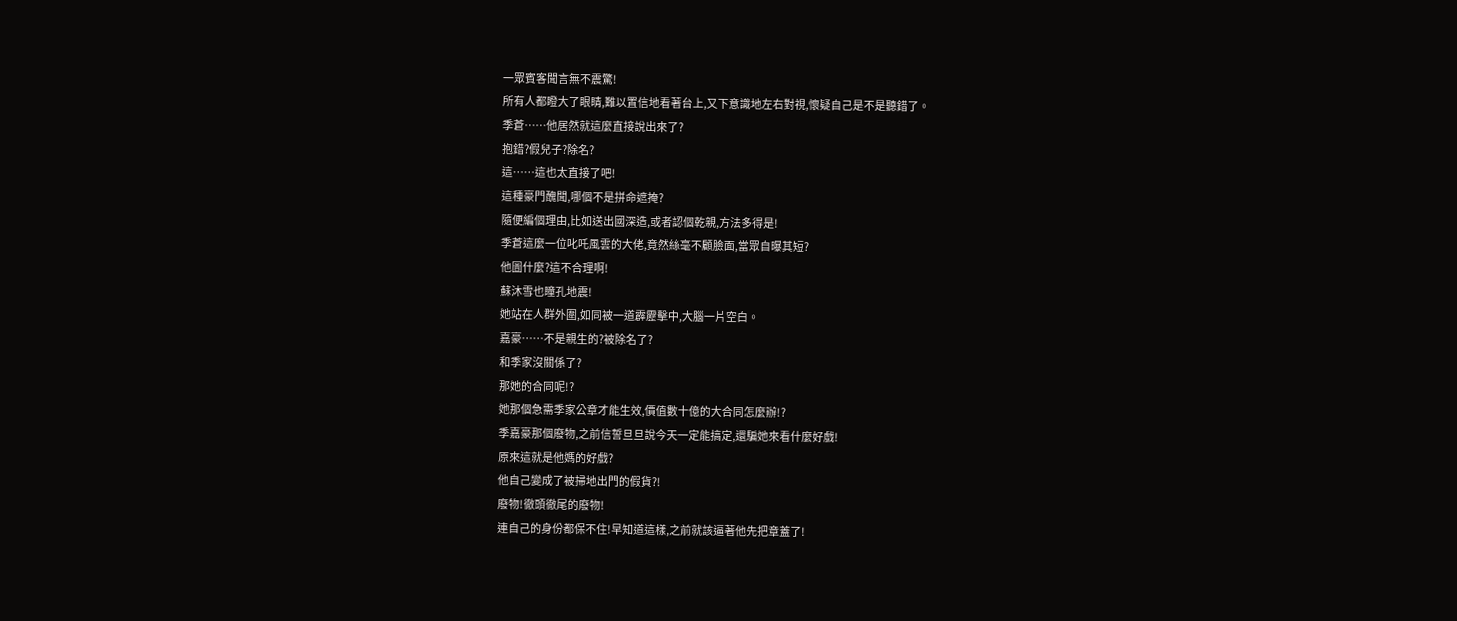一眾賓客聞言無不震驚!
所有人都瞪大了眼睛,難以置信地看著台上,又下意識地左右對視,懷疑自己是不是聽錯了。
季蒼……他居然就這麼直接說出來了?
抱錯?假兒子?除名?
這……這也太直接了吧!
這種豪門醜聞,哪個不是拼命遮掩?
隨便編個理由,比如送出國深造,或者認個乾親,方法多得是!
季蒼這麼一位叱吒風雲的大佬,竟然絲毫不顧臉面,當眾自曝其短?
他圖什麼?這不合理啊!
蘇沐雪也瞳孔地震!
她站在人群外圍,如同被一道霹靂擊中,大腦一片空白。
嘉豪……不是親生的?被除名了?
和季家沒關係了?
那她的合同呢!?
她那個急需季家公章才能生效,價值數十億的大合同怎麼辦!?
季嘉豪那個廢物,之前信誓旦旦說今天一定能搞定,還騙她來看什麼好戲!
原來這就是他媽的好戲?
他自己變成了被掃地出門的假貨?!
廢物!徹頭徹尾的廢物!
連自己的身份都保不住!早知道這樣,之前就該逼著他先把章蓋了!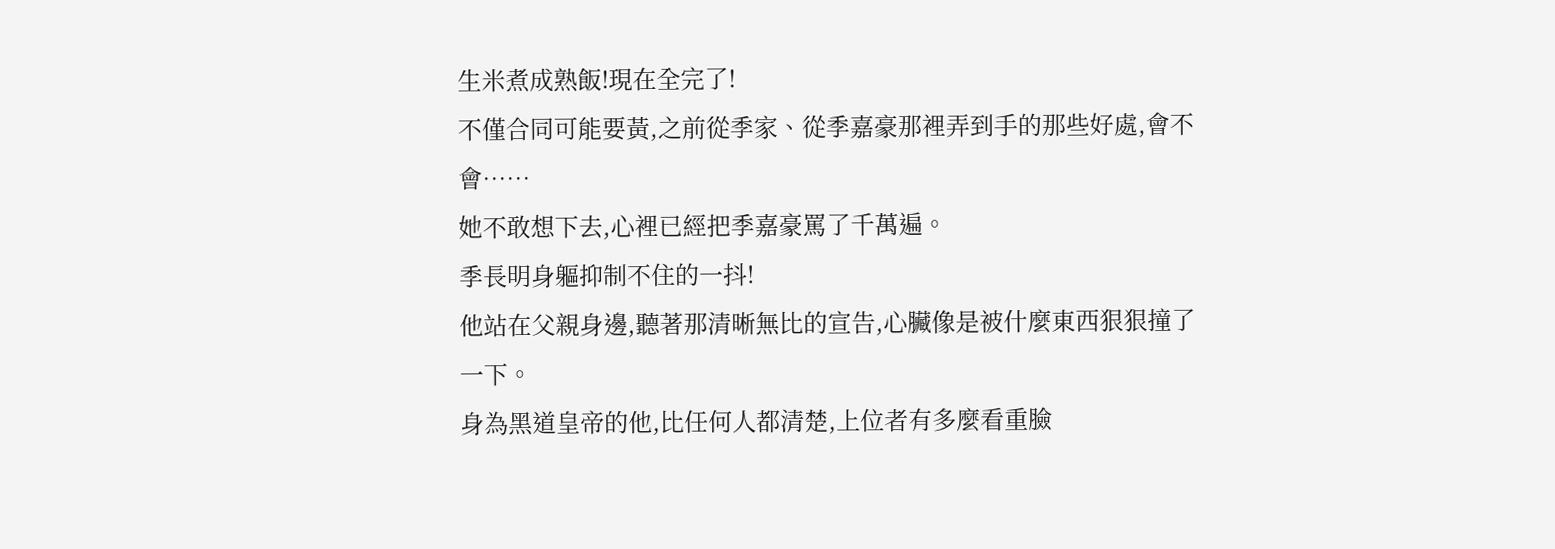生米煮成熟飯!現在全完了!
不僅合同可能要黃,之前從季家、從季嘉豪那裡弄到手的那些好處,會不會……
她不敢想下去,心裡已經把季嘉豪罵了千萬遍。
季長明身軀抑制不住的一抖!
他站在父親身邊,聽著那清晰無比的宣告,心臟像是被什麼東西狠狠撞了一下。
身為黑道皇帝的他,比任何人都清楚,上位者有多麼看重臉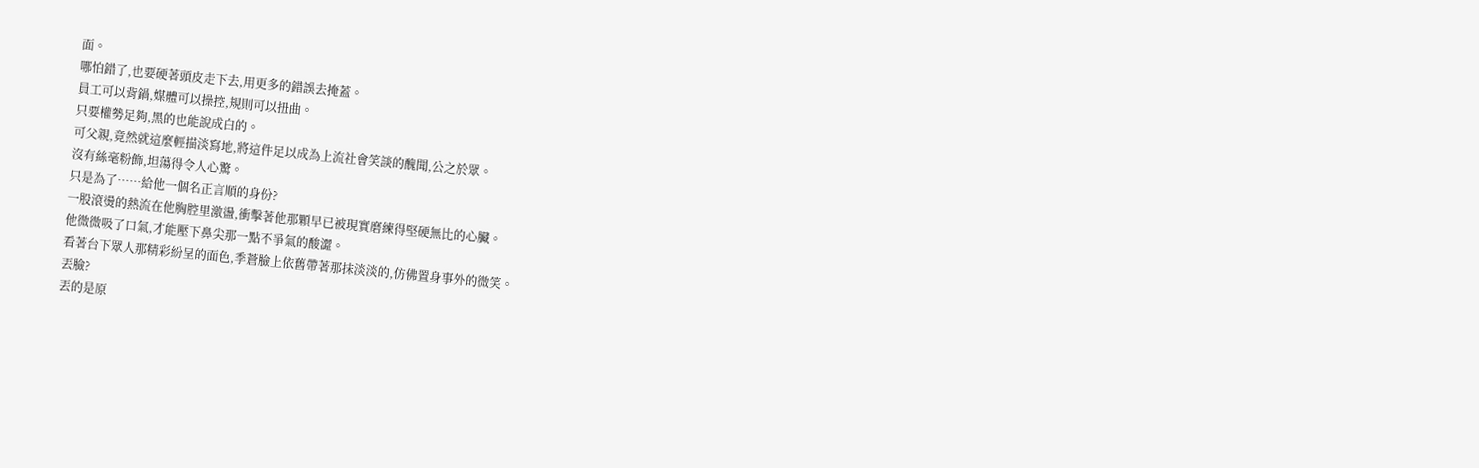面。
哪怕錯了,也要硬著頭皮走下去,用更多的錯誤去掩蓋。
員工可以背鍋,媒體可以操控,規則可以扭曲。
只要權勢足夠,黑的也能說成白的。
可父親,竟然就這麼輕描淡寫地,將這件足以成為上流社會笑談的醜聞,公之於眾。
沒有絲毫粉飾,坦蕩得令人心驚。
只是為了……給他一個名正言順的身份?
一股滾燙的熱流在他胸腔里激盪,衝擊著他那顆早已被現實磨練得堅硬無比的心臟。
他微微吸了口氣,才能壓下鼻尖那一點不爭氣的酸澀。
看著台下眾人那精彩紛呈的面色,季蒼臉上依舊帶著那抹淡淡的,仿佛置身事外的微笑。
丟臉?
丟的是原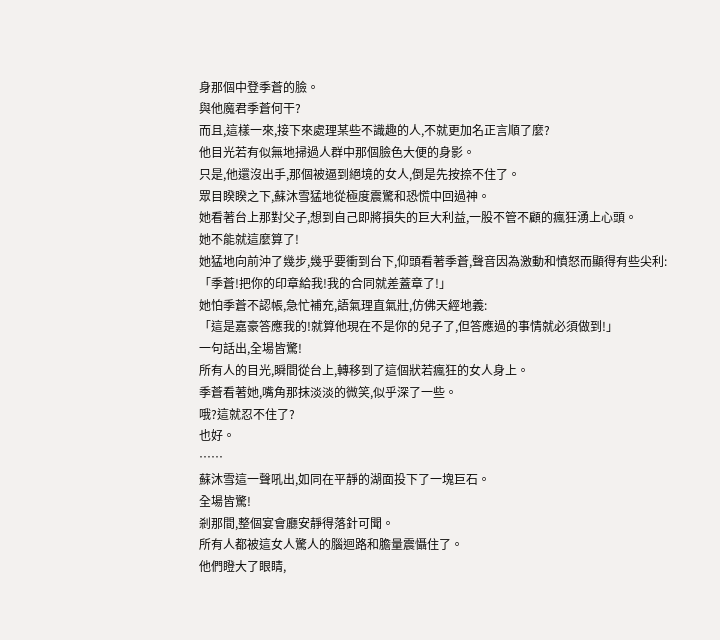身那個中登季蒼的臉。
與他魔君季蒼何干?
而且,這樣一來,接下來處理某些不識趣的人,不就更加名正言順了麼?
他目光若有似無地掃過人群中那個臉色大便的身影。
只是,他還沒出手,那個被逼到絕境的女人,倒是先按捺不住了。
眾目睽睽之下,蘇沐雪猛地從極度震驚和恐慌中回過神。
她看著台上那對父子,想到自己即將損失的巨大利益,一股不管不顧的瘋狂湧上心頭。
她不能就這麼算了!
她猛地向前沖了幾步,幾乎要衝到台下,仰頭看著季蒼,聲音因為激動和憤怒而顯得有些尖利:
「季蒼!把你的印章給我!我的合同就差蓋章了!」
她怕季蒼不認帳,急忙補充,語氣理直氣壯,仿佛天經地義:
「這是嘉豪答應我的!就算他現在不是你的兒子了,但答應過的事情就必須做到!」
一句話出,全場皆驚!
所有人的目光,瞬間從台上,轉移到了這個狀若瘋狂的女人身上。
季蒼看著她,嘴角那抹淡淡的微笑,似乎深了一些。
哦?這就忍不住了?
也好。
……
蘇沐雪這一聲吼出,如同在平靜的湖面投下了一塊巨石。
全場皆驚!
剎那間,整個宴會廳安靜得落針可聞。
所有人都被這女人驚人的腦迴路和膽量震懾住了。
他們瞪大了眼睛,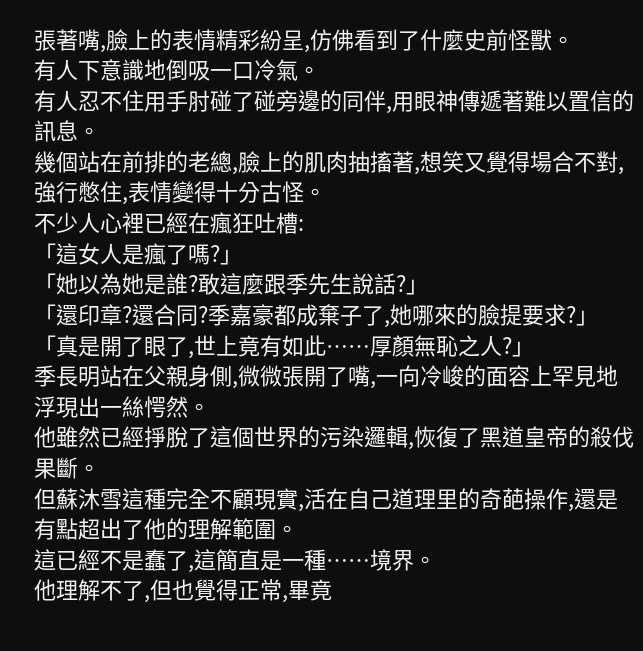張著嘴,臉上的表情精彩紛呈,仿佛看到了什麼史前怪獸。
有人下意識地倒吸一口冷氣。
有人忍不住用手肘碰了碰旁邊的同伴,用眼神傳遞著難以置信的訊息。
幾個站在前排的老總,臉上的肌肉抽搐著,想笑又覺得場合不對,強行憋住,表情變得十分古怪。
不少人心裡已經在瘋狂吐槽:
「這女人是瘋了嗎?」
「她以為她是誰?敢這麼跟季先生說話?」
「還印章?還合同?季嘉豪都成棄子了,她哪來的臉提要求?」
「真是開了眼了,世上竟有如此……厚顏無恥之人?」
季長明站在父親身側,微微張開了嘴,一向冷峻的面容上罕見地浮現出一絲愕然。
他雖然已經掙脫了這個世界的污染邏輯,恢復了黑道皇帝的殺伐果斷。
但蘇沐雪這種完全不顧現實,活在自己道理里的奇葩操作,還是有點超出了他的理解範圍。
這已經不是蠢了,這簡直是一種……境界。
他理解不了,但也覺得正常,畢竟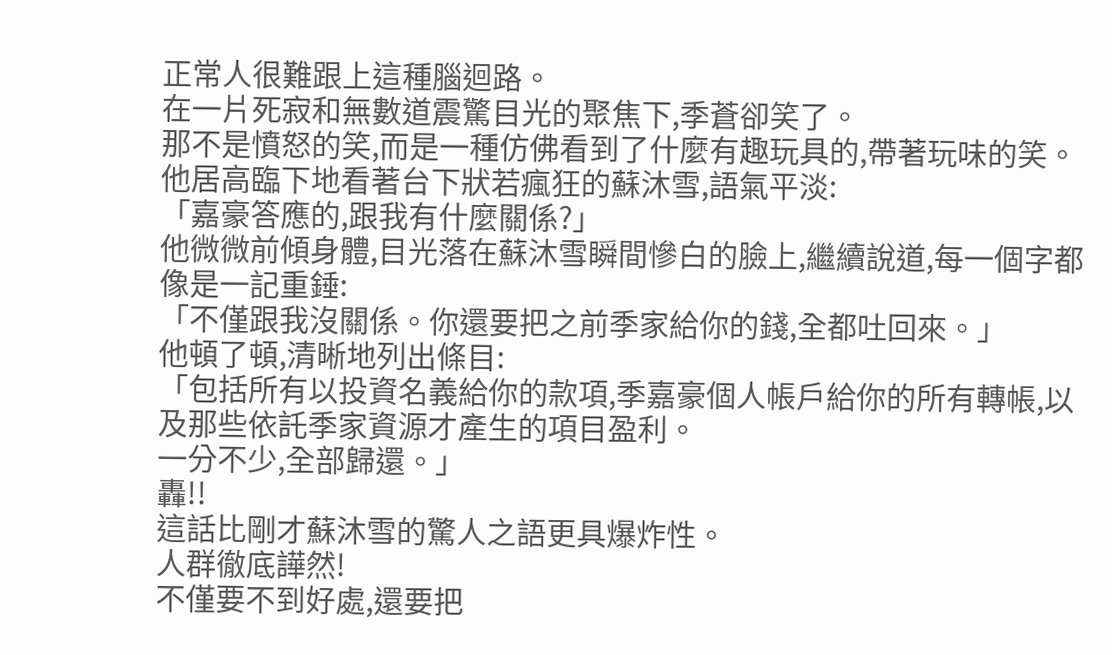正常人很難跟上這種腦迴路。
在一片死寂和無數道震驚目光的聚焦下,季蒼卻笑了。
那不是憤怒的笑,而是一種仿佛看到了什麼有趣玩具的,帶著玩味的笑。
他居高臨下地看著台下狀若瘋狂的蘇沐雪,語氣平淡:
「嘉豪答應的,跟我有什麼關係?」
他微微前傾身體,目光落在蘇沐雪瞬間慘白的臉上,繼續說道,每一個字都像是一記重錘:
「不僅跟我沒關係。你還要把之前季家給你的錢,全都吐回來。」
他頓了頓,清晰地列出條目:
「包括所有以投資名義給你的款項,季嘉豪個人帳戶給你的所有轉帳,以及那些依託季家資源才產生的項目盈利。
一分不少,全部歸還。」
轟!!
這話比剛才蘇沐雪的驚人之語更具爆炸性。
人群徹底譁然!
不僅要不到好處,還要把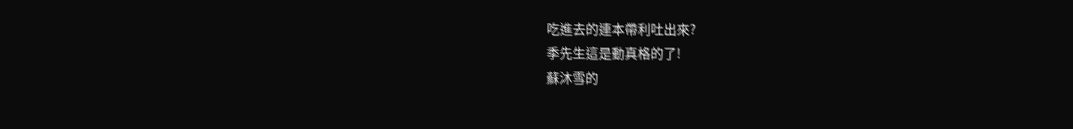吃進去的連本帶利吐出來?
季先生這是動真格的了!
蘇沐雪的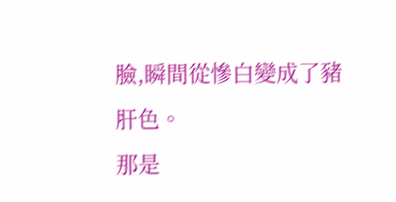臉,瞬間從慘白變成了豬肝色。
那是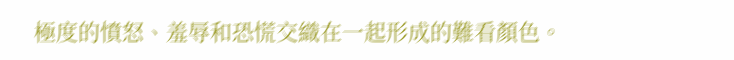極度的憤怒、羞辱和恐慌交織在一起形成的難看顏色。